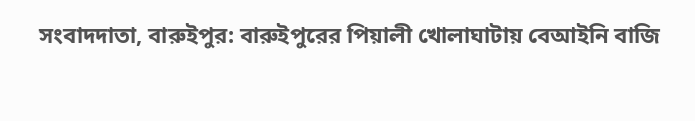সংবাদদাতা, বারুইপুর: বারুইপুরের পিয়ালী খোলাঘাটায় বেআইনি বাজি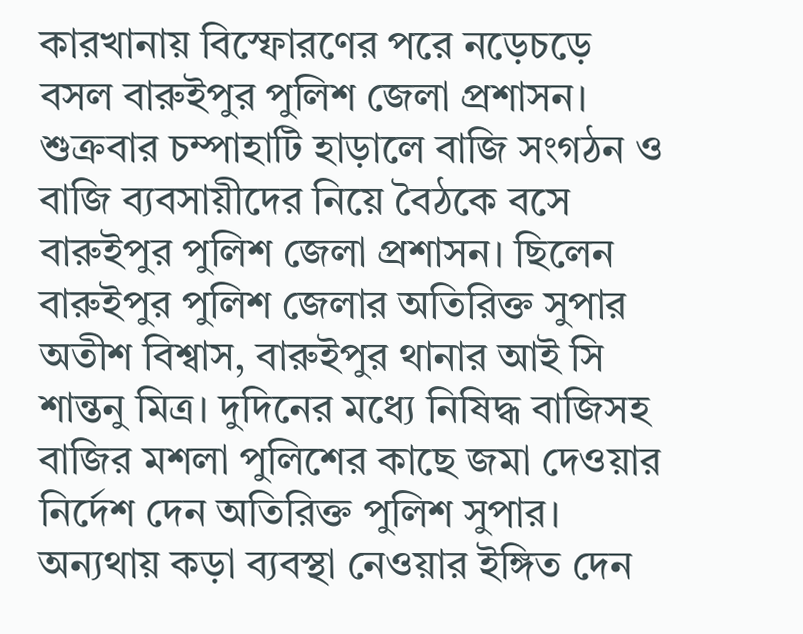কারখানায় বিস্ফোরণের পরে নড়েচড়ে বসল বারুইপুর পুলিশ জেলা প্রশাসন। শুক্রবার চম্পাহাটি হাড়ালে বাজি সংগঠন ও বাজি ব্যবসায়ীদের নিয়ে বৈঠকে বসে বারুইপুর পুলিশ জেলা প্রশাসন। ছিলেন বারুইপুর পুলিশ জেলার অতিরিক্ত সুপার অতীশ বিশ্বাস, বারুইপুর থানার আই সি শান্তনু মিত্র। দুদিনের মধ্যে নিষিদ্ধ বাজিসহ বাজির মশলা পুলিশের কাছে জমা দেওয়ার নির্দেশ দেন অতিরিক্ত পুলিশ সুপার। অন্যথায় কড়া ব্যবস্থা নেওয়ার ইঙ্গিত দেন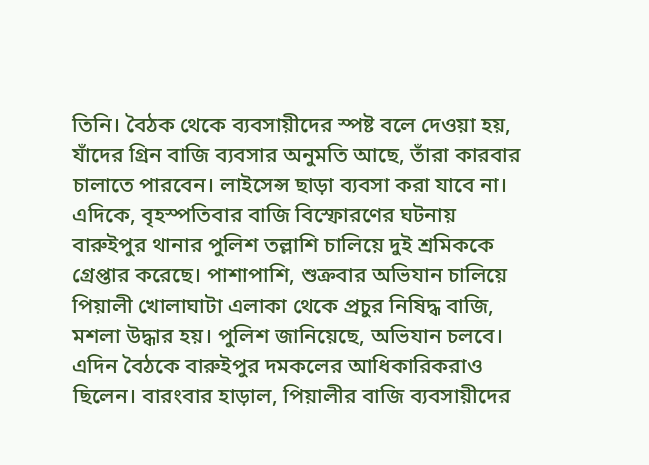তিনি। বৈঠক থেকে ব্যবসায়ীদের স্পষ্ট বলে দেওয়া হয়, যাঁদের গ্রিন বাজি ব্যবসার অনুমতি আছে, তাঁরা কারবার চালাতে পারবেন। লাইসেন্স ছাড়া ব্যবসা করা যাবে না। এদিকে, বৃহস্পতিবার বাজি বিস্ফোরণের ঘটনায় বারুইপুর থানার পুলিশ তল্লাশি চালিয়ে দুই শ্রমিককে গ্রেপ্তার করেছে। পাশাপাশি, শুক্রবার অভিযান চালিয়ে পিয়ালী খোলাঘাটা এলাকা থেকে প্রচুর নিষিদ্ধ বাজি, মশলা উদ্ধার হয়। পুলিশ জানিয়েছে, অভিযান চলবে।
এদিন বৈঠকে বারুইপুর দমকলের আধিকারিকরাও ছিলেন। বারংবার হাড়াল, পিয়ালীর বাজি ব্যবসায়ীদের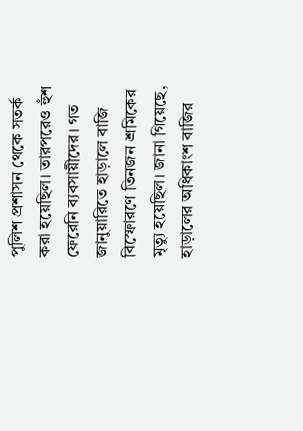পুলিশ প্রশাসন থেকে সতর্ক করা হয়েছিল। তারপরেও হুঁশ ফেরেনি ব্যবসায়ীদের। গত জানুয়ারিতে হাড়ালে বাজি বিস্ফোরণে তিনজন শ্রমিকের মৃত্যু হয়েছিল। জানা গিয়েছে, হাড়ালের অধিকাংশ বাজির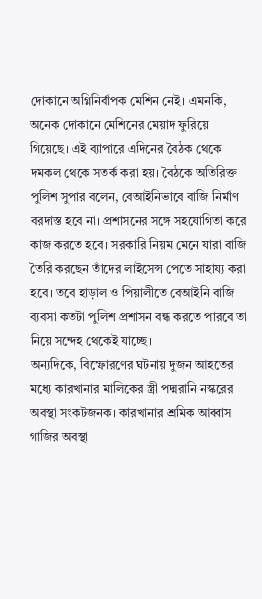দোকানে অগ্নিনির্বাপক মেশিন নেই। এমনকি, অনেক দোকানে মেশিনের মেয়াদ ফুরিয়ে গিয়েছে। এই ব্যাপারে এদিনের বৈঠক থেকে দমকল থেকে সতর্ক করা হয়। বৈঠকে অতিরিক্ত পুলিশ সুপার বলেন, বেআইনিভাবে বাজি নির্মাণ বরদাস্ত হবে না। প্রশাসনের সঙ্গে সহযোগিতা করে কাজ করতে হবে। সরকারি নিয়ম মেনে যারা বাজি তৈরি করছেন তাঁদের লাইসেন্স পেতে সাহায্য করা হবে। তবে হাড়াল ও পিয়ালীতে বেআইনি বাজি ব্যবসা কতটা পুলিশ প্রশাসন বন্ধ করতে পারবে তা নিয়ে সন্দেহ থেকেই যাচ্ছে।
অন্যদিকে, বিস্ফোরণের ঘটনায় দুজন আহতের মধ্যে কারখানার মালিকের স্ত্রী পদ্মরানি নস্করের অবস্থা সংকটজনক। কারখানার শ্রমিক আব্বাস গাজির অবস্থা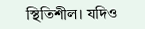স্থিতিশীল। যদিও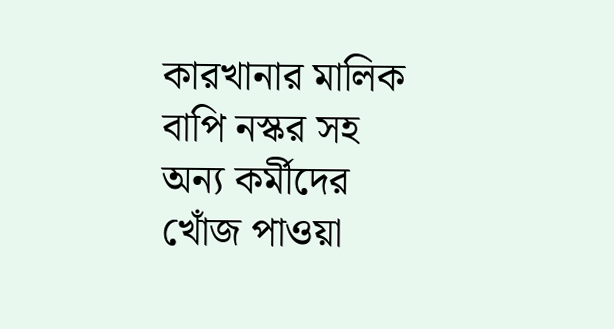কারখানার মালিক বাপি নস্কর সহ অন্য কর্মীদের খোঁজ পাওয়া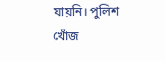যায়নি। পুলিশ খোঁজ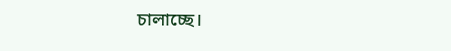চালাচ্ছে।